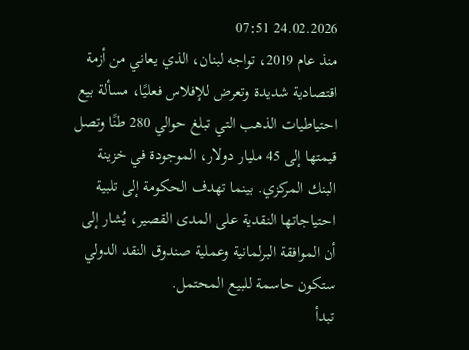24.02.2026 07:51
منذ عام 2019، تواجه لبنان، الذي يعاني من أزمة اقتصادية شديدة وتعرض للإفلاس فعليًا، مسألة بيع احتياطيات الذهب التي تبلغ حوالي 280 طنًا وتصل قيمتها إلى 45 مليار دولار، الموجودة في خزينة البنك المركزي. بينما تهدف الحكومة إلى تلبية احتياجاتها النقدية على المدى القصير، يُشار إلى أن الموافقة البرلمانية وعملية صندوق النقد الدولي ستكون حاسمة للبيع المحتمل.
تبدأ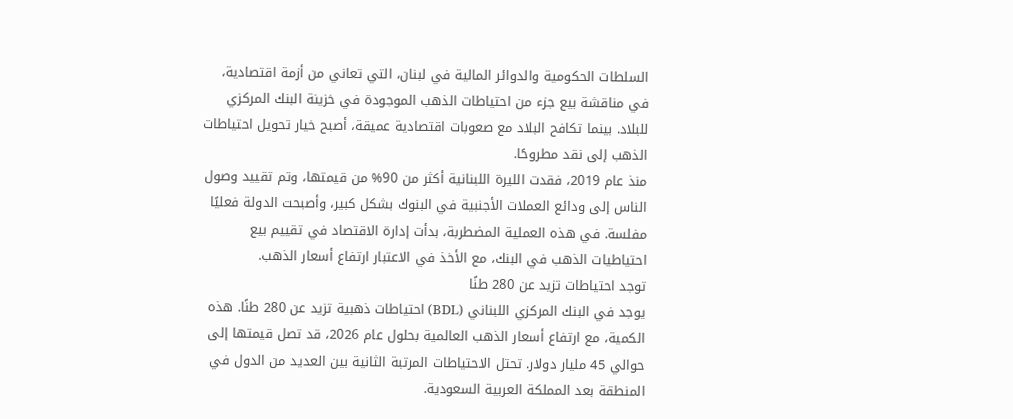السلطات الحكومية والدوائر المالية في لبنان، التي تعاني من أزمة اقتصادية، في مناقشة بيع جزء من احتياطات الذهب الموجودة في خزينة البنك المركزي للبلاد. بينما تكافح البلاد مع صعوبات اقتصادية عميقة، أصبح خيار تحويل احتياطات الذهب إلى نقد مطروحًا.
منذ عام 2019، فقدت الليرة اللبنانية أكثر من 90% من قيمتها، وتم تقييد وصول الناس إلى ودائع العملات الأجنبية في البنوك بشكل كبير، وأصبحت الدولة فعليًا مفلسة. في هذه العملية المضطربة، بدأت إدارة الاقتصاد في تقييم بيع احتياطيات الذهب في البنك، مع الأخذ في الاعتبار ارتفاع أسعار الذهب.
توجد احتياطات تزيد عن 280 طنًا
يوجد في البنك المركزي اللبناني (BDL) احتياطات ذهبية تزيد عن 280 طنًا. هذه الكمية، مع ارتفاع أسعار الذهب العالمية بحلول عام 2026، قد تصل قيمتها إلى حوالي 45 مليار دولار. تحتل الاحتياطات المرتبة الثانية بين العديد من الدول في المنطقة بعد المملكة العربية السعودية.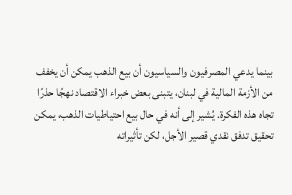بينما يدعي المصرفيون والسياسيون أن بيع الذهب يمكن أن يخفف من الأزمة المالية في لبنان، يتبنى بعض خبراء الاقتصاد نهجًا حذرًا تجاه هذه الفكرة. يُشير إلى أنه في حال بيع احتياطيات الذهب، يمكن تحقيق تدفق نقدي قصير الأجل، لكن تأثيراته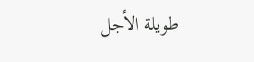طويلة الأجل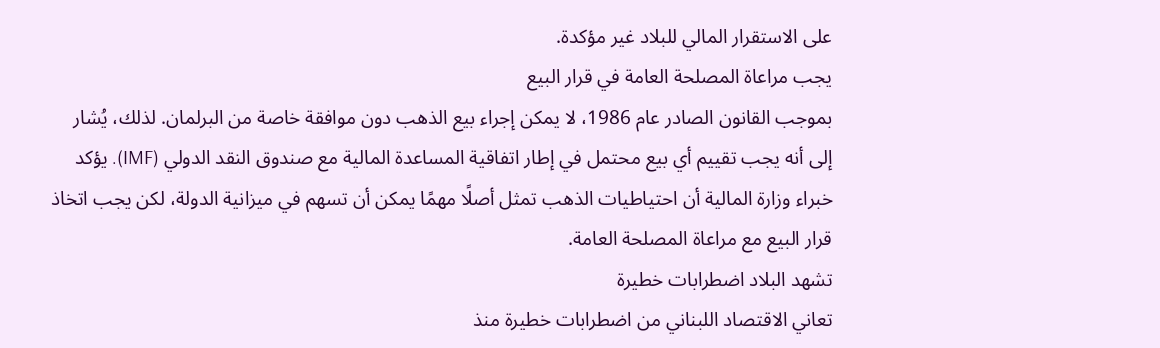على الاستقرار المالي للبلاد غير مؤكدة.
يجب مراعاة المصلحة العامة في قرار البيع
بموجب القانون الصادر عام 1986، لا يمكن إجراء بيع الذهب دون موافقة خاصة من البرلمان. لذلك، يُشار إلى أنه يجب تقييم أي بيع محتمل في إطار اتفاقية المساعدة المالية مع صندوق النقد الدولي (IMF). يؤكد خبراء وزارة المالية أن احتياطيات الذهب تمثل أصلًا مهمًا يمكن أن تسهم في ميزانية الدولة، لكن يجب اتخاذ قرار البيع مع مراعاة المصلحة العامة.
تشهد البلاد اضطرابات خطيرة
تعاني الاقتصاد اللبناني من اضطرابات خطيرة منذ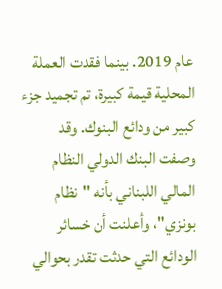عام 2019. بينما فقدت العملة المحلية قيمة كبيرة، تم تجميد جزء كبير من ودائع البنوك. وقد وصفت البنك الدولي النظام المالي اللبناني بأنه "نظام بونزي"، وأعلنت أن خسائر الودائع التي حدثت تقدر بحوالي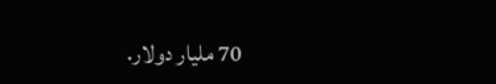70 مليار دولار.